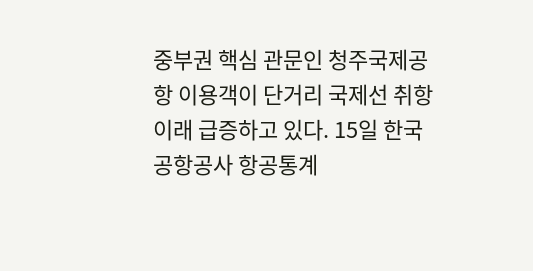중부권 핵심 관문인 청주국제공항 이용객이 단거리 국제선 취항 이래 급증하고 있다. 15일 한국공항공사 항공통계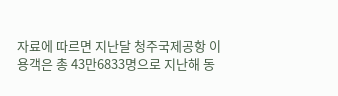자료에 따르면 지난달 청주국제공항 이용객은 총 43만6833명으로 지난해 동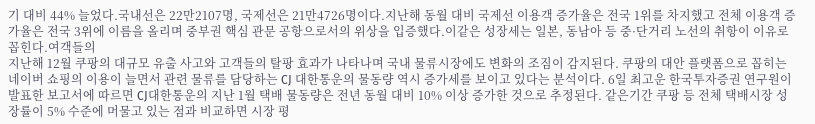기 대비 44% 늘었다.국내선은 22만2107명, 국제선은 21만4726명이다.지난해 동월 대비 국제선 이용객 증가율은 전국 1위를 차지했고 전체 이용객 증가율은 전국 3위에 이름을 올리며 중부권 핵심 관문 공항으로서의 위상을 입증했다.이같은 성장세는 일본, 동남아 등 중·단거리 노선의 취항이 이유로 꼽힌다.여객들의
지난해 12월 쿠팡의 대규모 유출 사고와 고객들의 탈팡 효과가 나타나며 국내 물류시장에도 변화의 조짐이 감지된다. 쿠팡의 대안 플랫폼으로 꼽히는 네이버 쇼핑의 이용이 늘면서 관련 물류를 담당하는 CJ 대한통운의 물동량 역시 증가세를 보이고 있다는 분석이다. 6일 최고운 한국투자증권 연구원이 발표한 보고서에 따르면 CJ대한통운의 지난 1월 택배 물동량은 전년 동월 대비 10% 이상 증가한 것으로 추정된다. 같은기간 쿠팡 등 전체 택배시장 성장률이 5% 수준에 머물고 있는 점과 비교하면 시장 평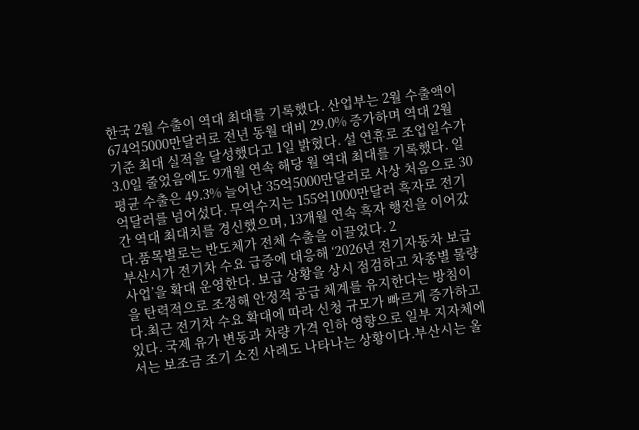한국 2월 수출이 역대 최대를 기록했다. 산업부는 2월 수출액이 674억5000만달러로 전년 동월 대비 29.0% 증가하며 역대 2월 기준 최대 실적을 달성했다고 1일 밝혔다. 설 연휴로 조업일수가 3.0일 줄었음에도 9개월 연속 해당 월 역대 최대를 기록했다. 일평균 수출은 49.3% 늘어난 35억5000만달러로 사상 처음으로 30억달러를 넘어섰다. 무역수지는 155억1000만달러 흑자로 전기간 역대 최대치를 경신했으며, 13개월 연속 흑자 행진을 이어갔다.품목별로는 반도체가 전체 수출을 이끌었다. 2
부산시가 전기차 수요 급증에 대응해 ‘2026년 전기자동차 보급사업’을 확대 운영한다. 보급 상황을 상시 점검하고 차종별 물량을 탄력적으로 조정해 안정적 공급 체계를 유지한다는 방침이다.최근 전기차 수요 확대에 따라 신청 규모가 빠르게 증가하고 있다. 국제 유가 변동과 차량 가격 인하 영향으로 일부 지자체에서는 보조금 조기 소진 사례도 나타나는 상황이다.부산시는 올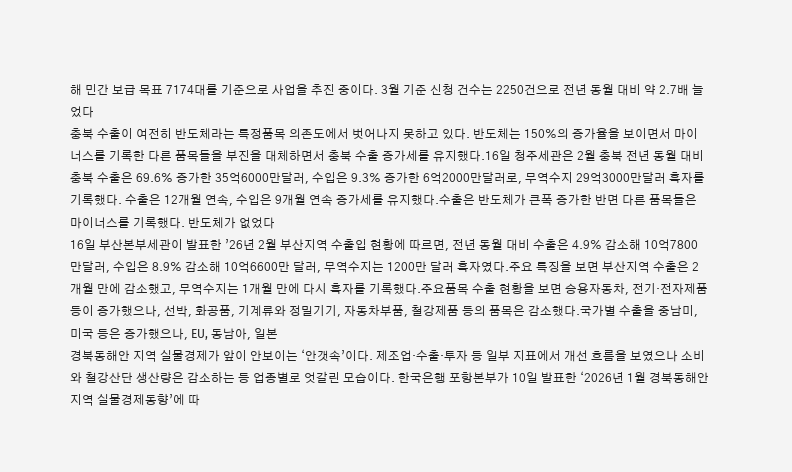해 민간 보급 목표 7174대를 기준으로 사업을 추진 중이다. 3월 기준 신청 건수는 2250건으로 전년 동월 대비 약 2.7배 늘었다
충북 수출이 여전히 반도체라는 특정품목 의존도에서 벗어나지 못하고 있다. 반도체는 150%의 증가율을 보이면서 마이너스를 기록한 다른 품목들을 부진을 대체하면서 충북 수출 증가세를 유지했다.16일 청주세관은 2월 충북 전년 동월 대비 충북 수출은 69.6% 증가한 35억6000만달러, 수입은 9.3% 증가한 6억2000만달러로, 무역수지 29억3000만달러 흑자를 기록했다. 수출은 12개월 연속, 수입은 9개월 연속 증가세를 유지했다.수출은 반도체가 큰폭 증가한 반면 다른 품목들은 마이너스를 기록했다. 반도체가 없었다
16일 부산본부세관이 발표한 ’26년 2월 부산지역 수출입 현황에 따르면, 전년 동월 대비 수출은 4.9% 감소해 10억7800만달러, 수입은 8.9% 감소해 10억6600만 달러, 무역수지는 1200만 달러 흑자였다.주요 특징을 보면 부산지역 수출은 2개월 만에 감소했고, 무역수지는 1개월 만에 다시 흑자를 기록했다.주요품목 수출 현황을 보면 승용자동차, 전기·전자제품 등이 증가했으나, 선박, 화공품, 기계류와 정밀기기, 자동차부품, 철강제품 등의 품목은 감소했다.국가별 수출을 중남미, 미국 등은 증가했으나, EU, 동남아, 일본
경북동해안 지역 실물경제가 앞이 안보이는 ‘안갯속’이다. 제조업·수출·투자 등 일부 지표에서 개선 흐름을 보였으나 소비와 철강산단 생산량은 감소하는 등 업종별로 엇갈린 모습이다. 한국은행 포항본부가 10일 발표한 ‘2026년 1월 경북동해안지역 실물경제동향’에 따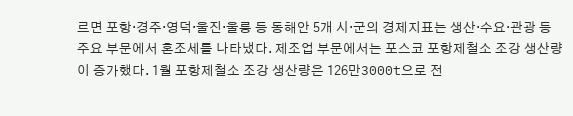르면 포항·경주·영덕·울진·울릉 등 동해안 5개 시·군의 경제지표는 생산·수요·관광 등 주요 부문에서 혼조세를 나타냈다. 제조업 부문에서는 포스코 포항제철소 조강 생산량이 증가했다. 1월 포항제철소 조강 생산량은 126만3000t으로 전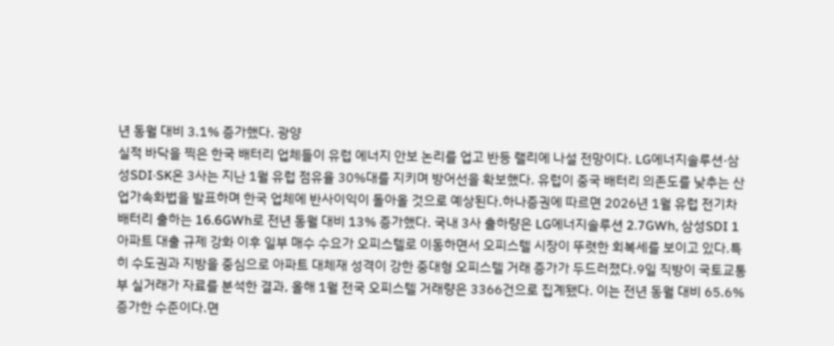년 동월 대비 3.1% 증가했다. 광양
실적 바닥을 찍은 한국 배터리 업체들이 유럽 에너지 안보 논리를 업고 반등 랠리에 나설 전망이다. LG에너지솔루션·삼성SDI·SK온 3사는 지난 1월 유럽 점유율 30%대를 지키며 방어선을 확보했다. 유럽이 중국 배터리 의존도를 낮추는 산업가속화법을 발표하며 한국 업체에 반사이익이 돌아올 것으로 예상된다.하나증권에 따르면 2026년 1월 유럽 전기차 배터리 출하는 16.6GWh로 전년 동월 대비 13% 증가했다. 국내 3사 출하량은 LG에너지솔루션 2.7GWh, 삼성SDI 1
아파트 대출 규제 강화 이후 일부 매수 수요가 오피스텔로 이동하면서 오피스텔 시장이 뚜렷한 회복세를 보이고 있다.특히 수도권과 지방을 중심으로 아파트 대체재 성격이 강한 중대형 오피스텔 거래 증가가 두드러졌다.9일 직방이 국토교통부 실거래가 자료를 분석한 결과, 올해 1월 전국 오피스텔 거래량은 3366건으로 집계됐다. 이는 전년 동월 대비 65.6% 증가한 수준이다.면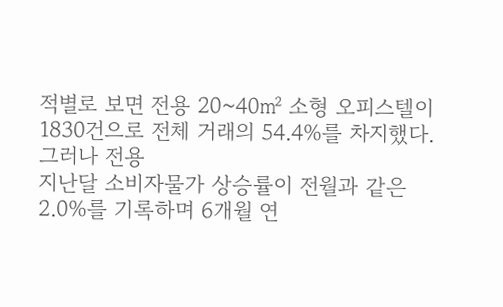적별로 보면 전용 20~40㎡ 소형 오피스텔이 1830건으로 전체 거래의 54.4%를 차지했다. 그러나 전용
지난달 소비자물가 상승률이 전월과 같은 2.0%를 기록하며 6개월 연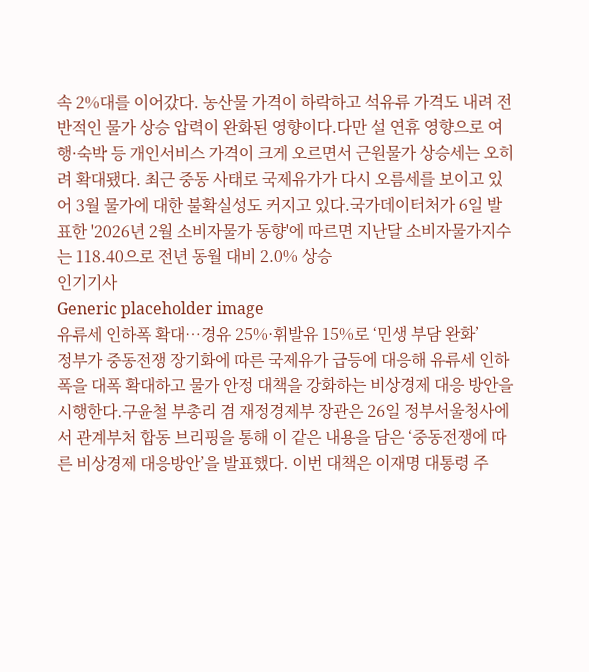속 2%대를 이어갔다. 농산물 가격이 하락하고 석유류 가격도 내려 전반적인 물가 상승 압력이 완화된 영향이다.다만 설 연휴 영향으로 여행·숙박 등 개인서비스 가격이 크게 오르면서 근원물가 상승세는 오히려 확대됐다. 최근 중동 사태로 국제유가가 다시 오름세를 보이고 있어 3월 물가에 대한 불확실성도 커지고 있다.국가데이터처가 6일 발표한 '2026년 2월 소비자물가 동향'에 따르면 지난달 소비자물가지수는 118.40으로 전년 동월 대비 2.0% 상승
인기기사
Generic placeholder image
유류세 인하폭 확대…경유 25%·휘발유 15%로 ‘민생 부담 완화’
정부가 중동전쟁 장기화에 따른 국제유가 급등에 대응해 유류세 인하 폭을 대폭 확대하고 물가 안정 대책을 강화하는 비상경제 대응 방안을 시행한다.구윤철 부총리 겸 재정경제부 장관은 26일 정부서울청사에서 관계부처 합동 브리핑을 통해 이 같은 내용을 담은 ‘중동전쟁에 따른 비상경제 대응방안’을 발표했다. 이번 대책은 이재명 대통령 주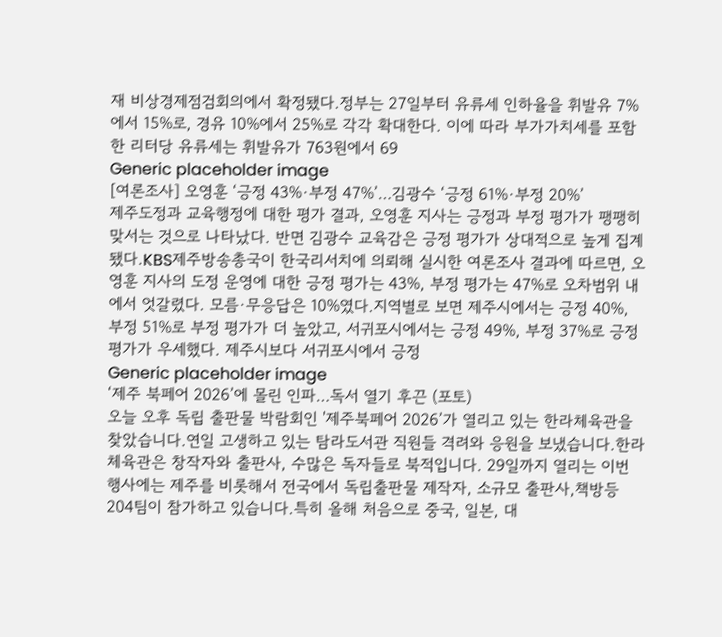재 비상경제점검회의에서 확정됐다.정부는 27일부터 유류세 인하율을 휘발유 7%에서 15%로, 경유 10%에서 25%로 각각 확대한다. 이에 따라 부가가치세를 포함한 리터당 유류세는 휘발유가 763원에서 69
Generic placeholder image
[여론조사] 오영훈 ‘긍정 43%·부정 47%’…김광수 ‘긍정 61%·부정 20%’
제주도정과 교육행정에 대한 평가 결과, 오영훈 지사는 긍정과 부정 평가가 팽팽히 맞서는 것으로 나타났다. 반면 김광수 교육감은 긍정 평가가 상대적으로 높게 집계됐다.KBS제주방송총국이 한국리서치에 의뢰해 실시한 여론조사 결과에 따르면, 오영훈 지사의 도정 운영에 대한 긍정 평가는 43%, 부정 평가는 47%로 오차범위 내에서 엇갈렸다. 모름·무응답은 10%였다.지역별로 보면 제주시에서는 긍정 40%, 부정 51%로 부정 평가가 더 높았고, 서귀포시에서는 긍정 49%, 부정 37%로 긍정 평가가 우세했다. 제주시보다 서귀포시에서 긍정
Generic placeholder image
‘제주 북페어 2026’에 몰린 인파…독서 열기 후끈 (포토)
오늘 오후 독립 출판물 박람회인 '제주북페어 2026’가 열리고 있는 한라체육관을 찾았습니다.연일 고생하고 있는 탐라도서관 직원들 격려와 응원을 보냈습니다.한라체육관은 창작자와 출판사, 수많은 독자들로 북적입니다. 29일까지 열리는 이번 행사에는 제주를 비롯해서 전국에서 독립출판물 제작자, 소규모 출판사,책방등 204팀이 참가하고 있습니다.특히 올해 처음으로 중국, 일본, 대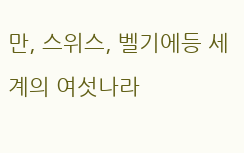만, 스위스, 벨기에등 세계의 여섯나라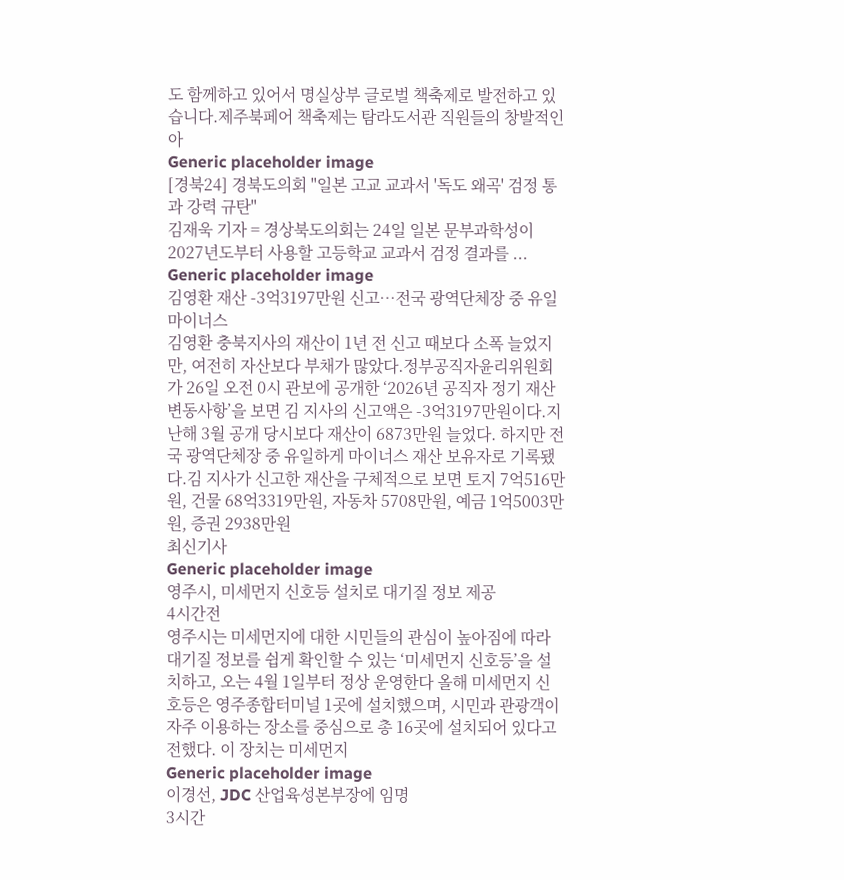도 함께하고 있어서 명실상부 글로벌 책축제로 발전하고 있습니다.제주북페어 책축제는 탐라도서관 직원들의 창발적인 아
Generic placeholder image
[경북24] 경북도의회 "일본 고교 교과서 '독도 왜곡' 검정 통과 강력 규탄"
김재욱 기자 = 경상북도의회는 24일 일본 문부과학성이 2027년도부터 사용할 고등학교 교과서 검정 결과를 ...
Generic placeholder image
김영환 재산 -3억3197만원 신고…전국 광역단체장 중 유일 마이너스
김영환 충북지사의 재산이 1년 전 신고 때보다 소폭 늘었지만, 여전히 자산보다 부채가 많았다.정부공직자윤리위원회가 26일 오전 0시 관보에 공개한 ‘2026년 공직자 정기 재산변동사항’을 보면 김 지사의 신고액은 -3억3197만원이다.지난해 3월 공개 당시보다 재산이 6873만원 늘었다. 하지만 전국 광역단체장 중 유일하게 마이너스 재산 보유자로 기록됐다.김 지사가 신고한 재산을 구체적으로 보면 토지 7억516만원, 건물 68억3319만원, 자동차 5708만원, 예금 1억5003만원, 증권 2938만원
최신기사
Generic placeholder image
영주시, 미세먼지 신호등 설치로 대기질 정보 제공
4시간전
영주시는 미세먼지에 대한 시민들의 관심이 높아짐에 따라 대기질 정보를 쉽게 확인할 수 있는 ‘미세먼지 신호등’을 설치하고, 오는 4월 1일부터 정상 운영한다 올해 미세먼지 신호등은 영주종합터미널 1곳에 설치했으며, 시민과 관광객이 자주 이용하는 장소를 중심으로 총 16곳에 설치되어 있다고 전했다. 이 장치는 미세먼지
Generic placeholder image
이경선, JDC 산업육성본부장에 임명
3시간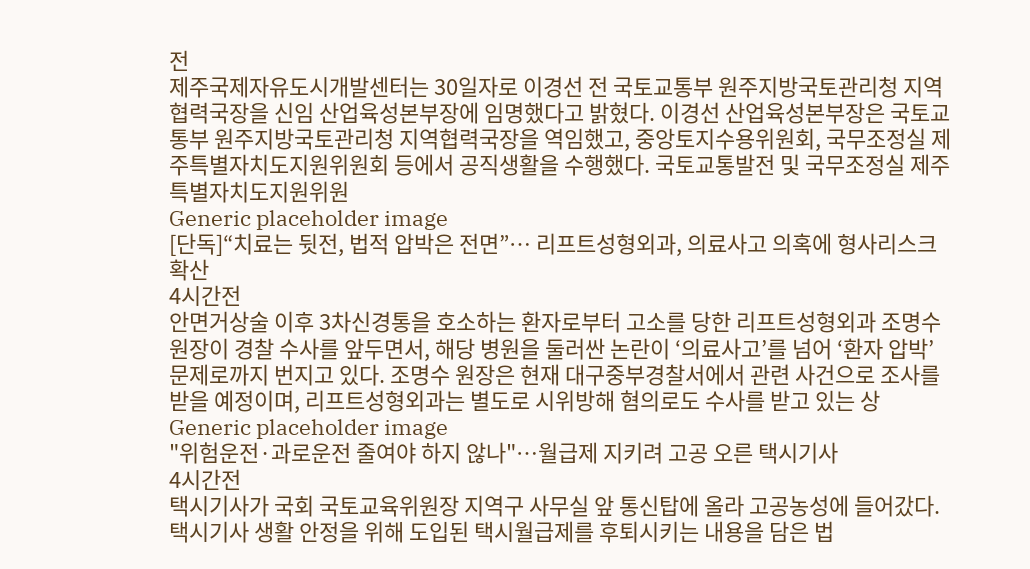전
제주국제자유도시개발센터는 30일자로 이경선 전 국토교통부 원주지방국토관리청 지역협력국장을 신임 산업육성본부장에 임명했다고 밝혔다. 이경선 산업육성본부장은 국토교통부 원주지방국토관리청 지역협력국장을 역임했고, 중앙토지수용위원회, 국무조정실 제주특별자치도지원위원회 등에서 공직생활을 수행했다. 국토교통발전 및 국무조정실 제주특별자치도지원위원
Generic placeholder image
[단독]“치료는 뒷전, 법적 압박은 전면”… 리프트성형외과, 의료사고 의혹에 형사리스크 확산
4시간전
안면거상술 이후 3차신경통을 호소하는 환자로부터 고소를 당한 리프트성형외과 조명수 원장이 경찰 수사를 앞두면서, 해당 병원을 둘러싼 논란이 ‘의료사고’를 넘어 ‘환자 압박’ 문제로까지 번지고 있다. 조명수 원장은 현재 대구중부경찰서에서 관련 사건으로 조사를 받을 예정이며, 리프트성형외과는 별도로 시위방해 혐의로도 수사를 받고 있는 상
Generic placeholder image
"위험운전·과로운전 줄여야 하지 않나"…월급제 지키려 고공 오른 택시기사
4시간전
택시기사가 국회 국토교육위원장 지역구 사무실 앞 통신탑에 올라 고공농성에 들어갔다. 택시기사 생활 안정을 위해 도입된 택시월급제를 후퇴시키는 내용을 담은 법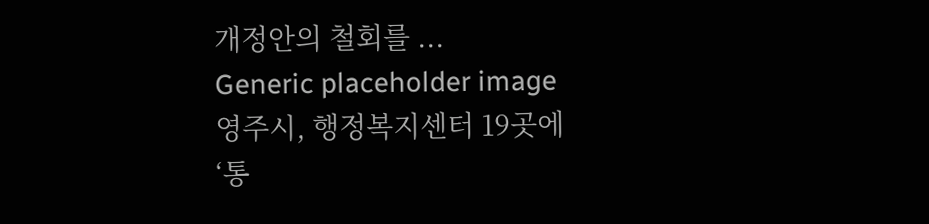개정안의 철회를 ...
Generic placeholder image
영주시, 행정복지센터 19곳에 ‘통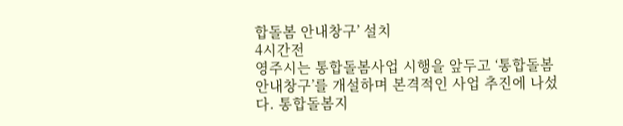합돌봄 안내창구’ 설치
4시간전
영주시는 통합돌봄사업 시행을 앞두고 ‘통합돌봄 안내창구’를 개설하며 본격적인 사업 추진에 나섰다. 통합돌봄지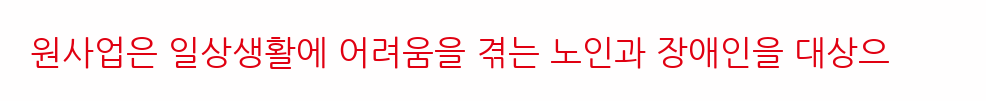원사업은 일상생활에 어려움을 겪는 노인과 장애인을 대상으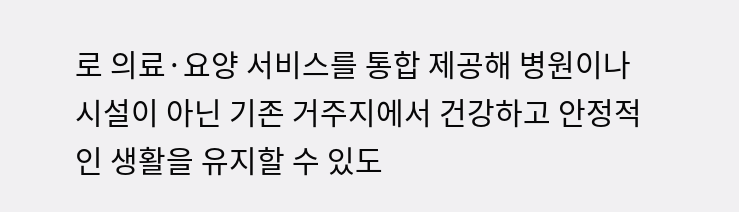로 의료·요양 서비스를 통합 제공해 병원이나 시설이 아닌 기존 거주지에서 건강하고 안정적인 생활을 유지할 수 있도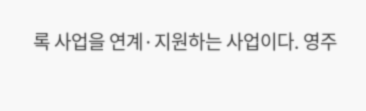록 사업을 연계·지원하는 사업이다. 영주